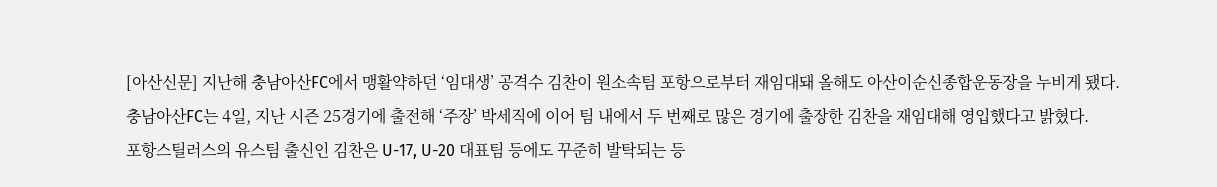[아산신문] 지난해 충남아산FC에서 맹활약하던 ‘임대생’ 공격수 김찬이 원소속팀 포항으로부터 재임대돼 올해도 아산이순신종합운동장을 누비게 됐다.
충남아산FC는 4일, 지난 시즌 25경기에 출전해 ‘주장’ 박세직에 이어 팀 내에서 두 번째로 많은 경기에 출장한 김찬을 재임대해 영입했다고 밝혔다.
포항스틸러스의 유스팀 출신인 김찬은 U-17, U-20 대표팀 등에도 꾸준히 발탁되는 등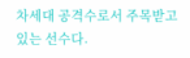차세대 공격수로서 주목받고 있는 선수다.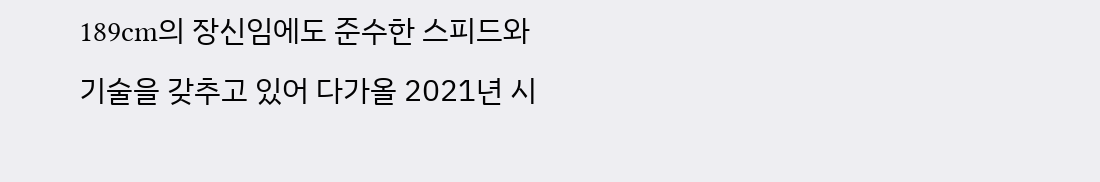189cm의 장신임에도 준수한 스피드와 기술을 갖추고 있어 다가올 2021년 시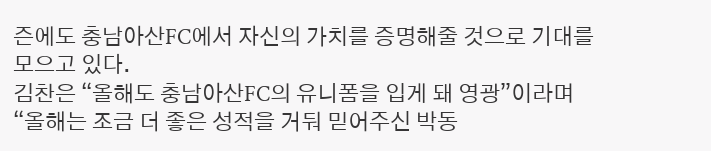즌에도 충남아산FC에서 자신의 가치를 증명해줄 것으로 기대를 모으고 있다.
김찬은 “올해도 충남아산FC의 유니폼을 입게 돼 영광”이라며 “올해는 조금 더 좋은 성적을 거둬 믿어주신 박동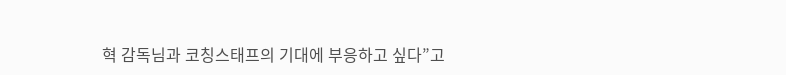혁 감독님과 코칭스태프의 기대에 부응하고 싶다”고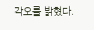각오를 밝혔다.